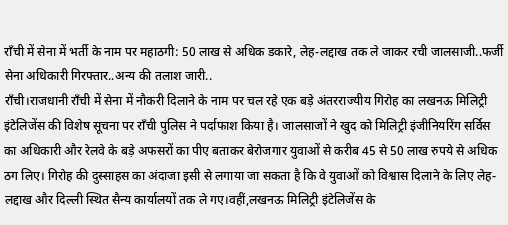राँची में सेना में भर्ती के नाम पर महाठगी: 50 लाख से अधिक डकारे, लेह-लद्दाख तक ले जाकर रची जालसाजी..फर्जी सेना अधिकारी गिरफ्तार..अन्य की तलाश जारी..
राँची।राजधानी राँची में सेना में नौकरी दिलाने के नाम पर चल रहे एक बड़े अंतरराज्यीय गिरोह का लखनऊ मिलिट्री इंटेलिजेंस की विशेष सूचना पर राँची पुलिस ने पर्दाफाश किया है। जालसाजों ने खुद को मिलिट्री इंजीनियरिंग सर्विस का अधिकारी और रेलवे के बड़े अफसरों का पीए बताकर बेरोजगार युवाओं से करीब 45 से 50 लाख रुपये से अधिक ठग लिए। गिरोह की दुस्साहस का अंदाजा इसी से लगाया जा सकता है कि वे युवाओं को विश्वास दिलाने के लिए लेह-लद्दाख और दिल्ली स्थित सैन्य कार्यालयों तक ले गए।वहीं,लखनऊ मिलिट्री इंटेलिजेंस के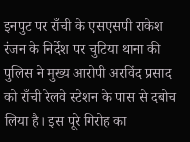इनपुट पर राँची के एसएसपी राकेश रंजन के निर्देश पर चुटिया थाना की पुलिस ने मुख्य आरोपी अरविंद प्रसाद को राँची रेलवे स्टेशन के पास से दबोच लिया है। इस पूरे गिरोह का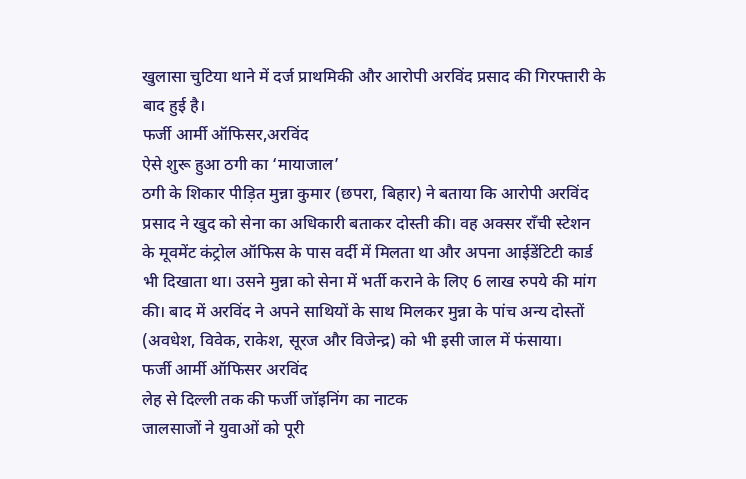खुलासा चुटिया थाने में दर्ज प्राथमिकी और आरोपी अरविंद प्रसाद की गिरफ्तारी के बाद हुई है।
फर्जी आर्मी ऑफिसर,अरविंद
ऐसे शुरू हुआ ठगी का ‘मायाजाल’
ठगी के शिकार पीड़ित मुन्ना कुमार (छपरा, बिहार) ने बताया कि आरोपी अरविंद प्रसाद ने खुद को सेना का अधिकारी बताकर दोस्ती की। वह अक्सर राँची स्टेशन के मूवमेंट कंट्रोल ऑफिस के पास वर्दी में मिलता था और अपना आईडेंटिटी कार्ड भी दिखाता था। उसने मुन्ना को सेना में भर्ती कराने के लिए 6 लाख रुपये की मांग की। बाद में अरविंद ने अपने साथियों के साथ मिलकर मुन्ना के पांच अन्य दोस्तों (अवधेश, विवेक, राकेश, सूरज और विजेन्द्र) को भी इसी जाल में फंसाया।
फर्जी आर्मी ऑफिसर अरविंद
लेह से दिल्ली तक की फर्जी जॉइनिंग का नाटक
जालसाजों ने युवाओं को पूरी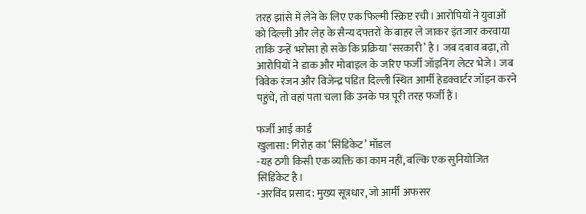तरह झांसे में लेने के लिए एक फिल्मी स्क्रिप्ट रची। आरोपियों ने युवाओं को दिल्ली और लेह के सैन्य दफ्तरों के बाहर ले जाकर इंतजार करवाया ताकि उन्हें भरोसा हो सके कि प्रक्रिया ‘सरकारी’ है। जब दबाव बढ़ा, तो आरोपियों ने डाक और मोबाइल के जरिए फर्जी जॉइनिंग लेटर भेजे। जब विवेक रंजन और विजेन्द्र पंडित दिल्ली स्थित आर्मी हेडक्वार्टर जॉइन करने पहुंचे, तो वहां पता चला कि उनके पत्र पूरी तरह फर्जी हैं।

फर्जी आई कार्ड
खुलासा: गिरोह का ‘सिंडिकेट’ मॉडल
-यह ठगी किसी एक व्यक्ति का काम नहीं, बल्कि एक सुनियोजित सिंडिकेट है।
-अरविंद प्रसाद: मुख्य सूत्रधार, जो आर्मी अफसर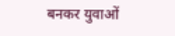बनकर युवाओं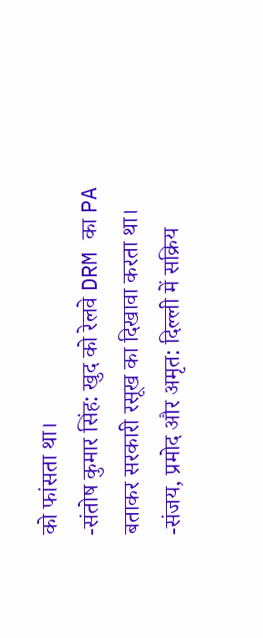को फांसता था।
-संतोष कुमार सिंह: खुद को रेलवे DRM का PA बताकर सरकारी रसूख का दिखावा करता था।
-संजय, प्रमोद और अमृत: दिल्ली में सक्रिय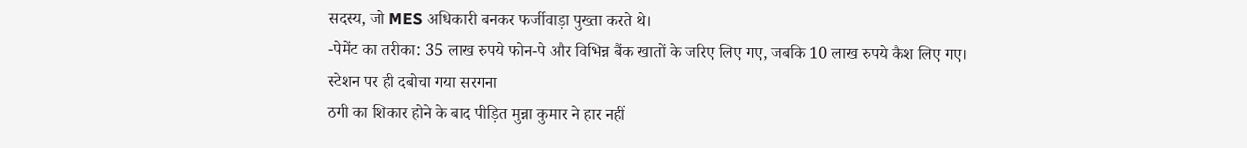सदस्य, जो MES अधिकारी बनकर फर्जीवाड़ा पुख्ता करते थे।
-पेमेंट का तरीका: 35 लाख रुपये फोन-पे और विभिन्न बैंक खातों के जरिए लिए गए, जबकि 10 लाख रुपये कैश लिए गए।
स्टेशन पर ही दबोचा गया सरगना
ठगी का शिकार होने के बाद पीड़ित मुन्ना कुमार ने हार नहीं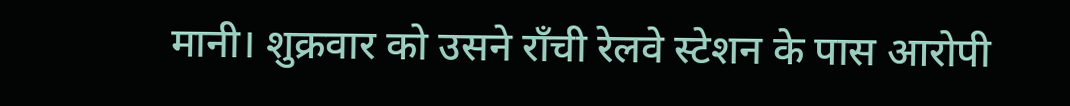मानी। शुक्रवार को उसने राँची रेलवे स्टेशन के पास आरोपी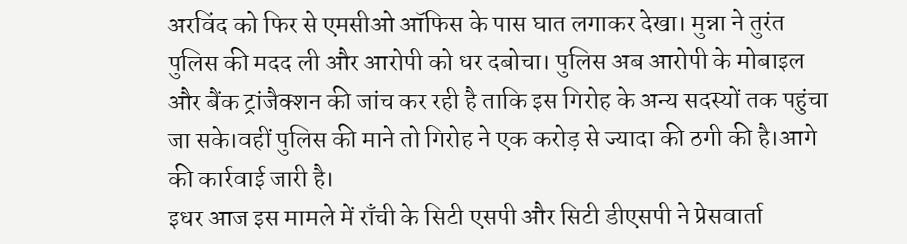अरविंद को फिर से एमसीओ ऑफिस के पास घात लगाकर देखा। मुन्ना ने तुरंत पुलिस की मदद ली और आरोपी को धर दबोचा। पुलिस अब आरोपी के मोबाइल और बैंक ट्रांजैक्शन की जांच कर रही है ताकि इस गिरोह के अन्य सदस्यों तक पहुंचा जा सके।वहीं पुलिस की माने तो गिरोह ने एक करोड़ से ज्यादा की ठगी की है।आगे की कार्रवाई जारी है।
इधर आज इस मामले में राँची के सिटी एसपी और सिटी डीएसपी ने प्रेसवार्ता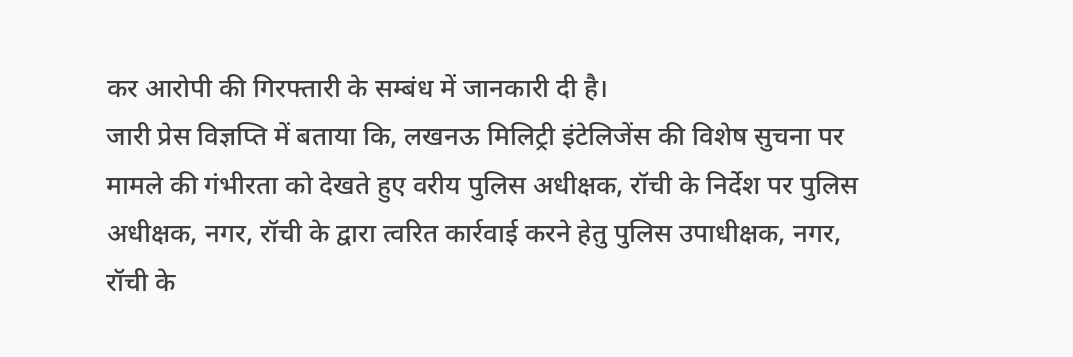कर आरोपी की गिरफ्तारी के सम्बंध में जानकारी दी है।
जारी प्रेस विज्ञप्ति में बताया कि, लखनऊ मिलिट्री इंटेलिजेंस की विशेष सुचना पर मामले की गंभीरता को देखते हुए वरीय पुलिस अधीक्षक, रॉची के निर्देश पर पुलिस अधीक्षक, नगर, रॉची के द्वारा त्वरित कार्रवाई करने हेतु पुलिस उपाधीक्षक, नगर, रॉची के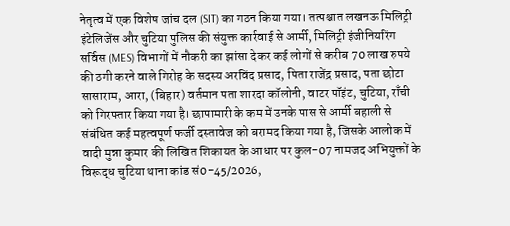नेतृत्व में एक विशेष जांच दल (SIT) का गठन किया गया। तत्पश्चात लखनऊ मिलिट्री इंटेलिजेंस और चुटिया पुलिस की संयुक्त कार्रवाई से आर्मी, मिलिट्री इंजीनियरिंग सर्विस (MES) विभागों में नौकरी का झांसा देकर कई लोगों से करीब 70 लाख रुपये की ठगी करने वाले गिरोह के सदस्य अरविंद प्रसाद, पिता राजेंद्र प्रसाद, पता छोटा सासाराम, आरा, (बिहार) वर्तमान पता शारदा कॉलोनी, वाटर पॉइंट, चुटिया, राँची को गिरफ्तार किया गया है। छापामारी के कम में उनके पास से आर्मी बहाली से संबंधित कई महत्वपूर्ण फर्जी दस्तावेज को बरामद किया गया है, जिसके आलोक में वादी मुन्ना कुमार की लिखित शिकायत के आधार पर कुल-07 नामजद अभियुक्तों के विरूद्ध चुटिया थाना कांड सं0-45/2026,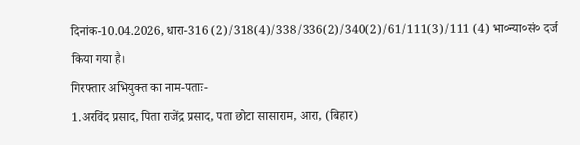दिनांक-10.04.2026, धारा-316 (2)/318(4)/338/336(2)/340(2)/61/111(3)/111 (4) भा०न्या०सं० दर्ज किया गया है।
गिरफ्तार अभियुक्त का नाम-पताः-
1.अरविंद प्रसाद, पिता राजेंद्र प्रसाद, पता छोटा सासाराम, आरा, (बिहार)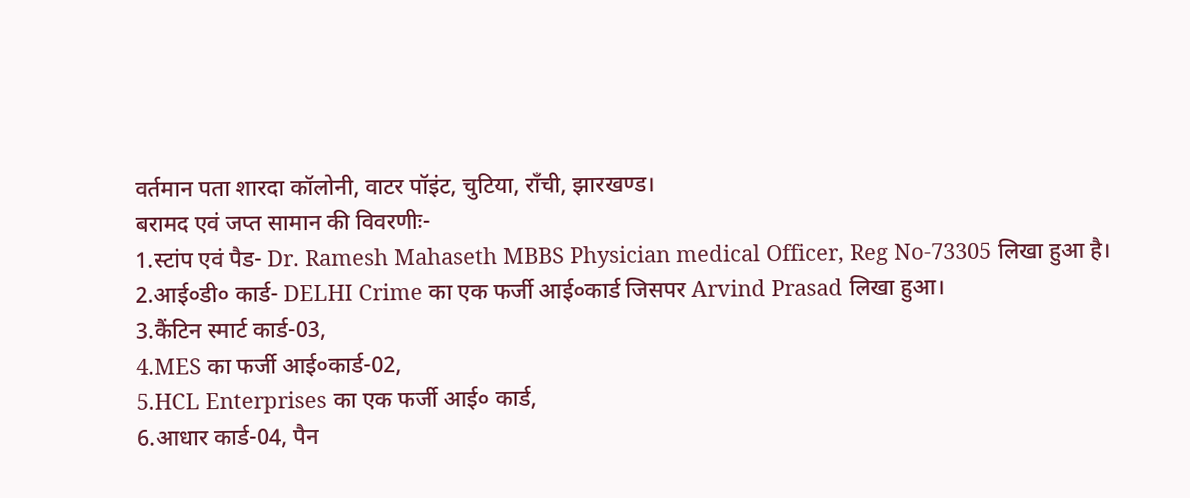वर्तमान पता शारदा कॉलोनी, वाटर पॉइंट, चुटिया, राँची, झारखण्ड।
बरामद एवं जप्त सामान की विवरणीः-
1.स्टांप एवं पैड- Dr. Ramesh Mahaseth MBBS Physician medical Officer, Reg No-73305 लिखा हुआ है।
2.आई०डी० कार्ड- DELHI Crime का एक फर्जी आई०कार्ड जिसपर Arvind Prasad लिखा हुआ।
3.कैंटिन स्मार्ट कार्ड-03,
4.MES का फर्जी आई०कार्ड-02,
5.HCL Enterprises का एक फर्जी आई० कार्ड,
6.आधार कार्ड-04, पैन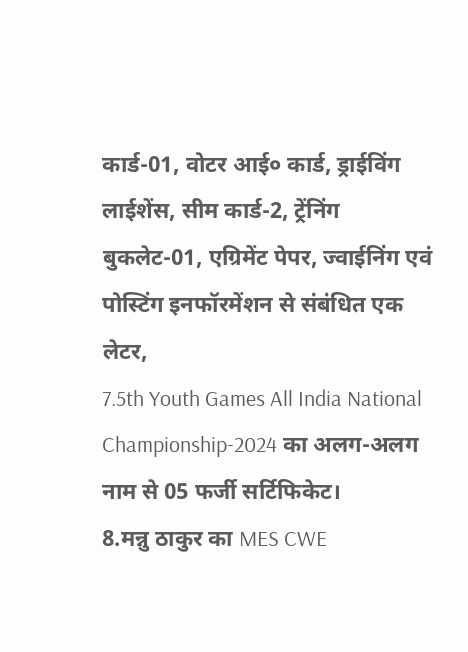कार्ड-01, वोटर आई० कार्ड, ड्राईविंग लाईशेंस, सीम कार्ड-2, ट्रेंनिंग बुकलेट-01, एग्रिमेंट पेपर, ज्वाईनिंग एवं पोस्टिंग इनफॉरमेंशन से संबंधित एक लेटर,
7.5th Youth Games All India National Championship-2024 का अलग-अलग नाम से 05 फर्जी सर्टिफिकेट।
8.मन्नु ठाकुर का MES CWE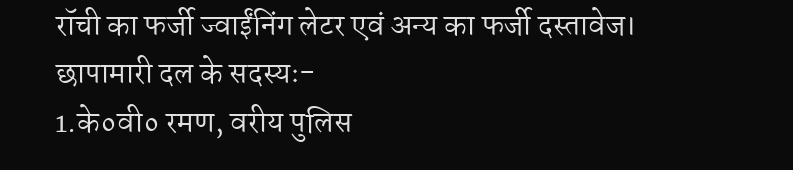रॉची का फर्जी ज्वाईंनिंग लेटर एवं अन्य का फर्जी दस्तावेज।
छापामारी दल के सदस्यः-
1.के०वी० रमण, वरीय पुलिस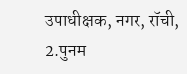उपाधीक्षक, नगर, रॉची,
2.पुनम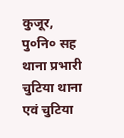कुजूर, पु०नि० सह थाना प्रभारी चुटिया थाना एवं चुटिया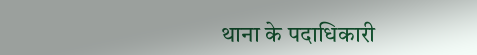थाना के पदाधिकारी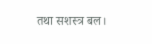तथा सशस्त्र बल।